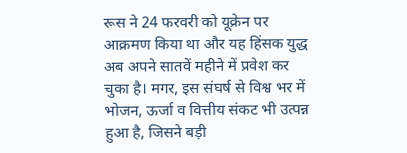रूस ने 24 फरवरी को यूक्रेन पर आक्रमण किया था और यह हिंसक युद्ध अब अपने सातवें महीने में प्रवेश कर चुका है। मगर, इस संघर्ष से विश्व भर में भोजन, ऊर्जा व वित्तीय संकट भी उत्पन्न हुआ है, जिसने बड़ी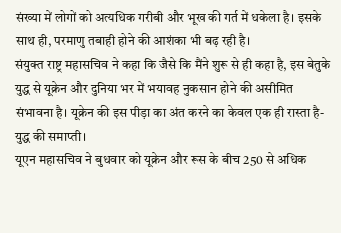संख्या में लोगों को अत्यधिक गरीबी और भूख की गर्त में धकेला है। इसके साथ ही, परमाणु तबाही होने की आशंका भी बढ़ रही है।
संयुक्त राष्ट्र महासचिव ने कहा कि जैसे कि मैंने शुरू से ही कहा है, इस बेतुके युद्ध से यूक्रेन और दुनिया भर में भयावह नुकसान होने की असीमित संभावना है। यूक्रेन की इस पीड़ा का अंत करने का केवल एक ही रास्ता है- युद्ध की समाप्ती।
यूएन महासचिव ने बुधवार को यूक्रेन और रूस के बीच 250 से अधिक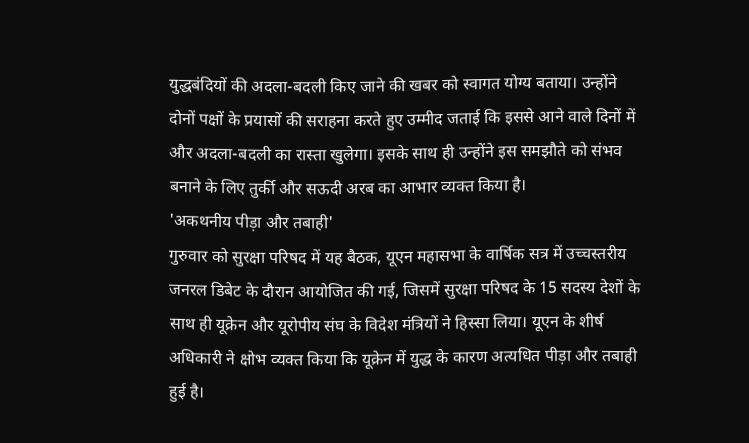युद्धबंदियों की अदला-बदली किए जाने की खबर को स्वागत योग्य बताया। उन्होंने दोनों पक्षों के प्रयासों की सराहना करते हुए उम्मीद जताई कि इससे आने वाले दिनों में और अदला-बदली का रास्ता खुलेगा। इसके साथ ही उन्होंने इस समझौते को संभव बनाने के लिए तुर्की और सऊदी अरब का आभार व्यक्त किया है।
'अकथनीय पीड़ा और तबाही'
गुरुवार को सुरक्षा परिषद में यह बैठक, यूएन महासभा के वार्षिक सत्र में उच्चस्तरीय जनरल डिबेट के दौरान आयोजित की गई, जिसमें सुरक्षा परिषद के 15 सदस्य देशों के साथ ही यूक्रेन और यूरोपीय संघ के विदेश मंत्रियों ने हिस्सा लिया। यूएन के शीर्ष अधिकारी ने क्षोभ व्यक्त किया कि यूक्रेन में युद्ध के कारण अत्यधित पीड़ा और तबाही हुई है।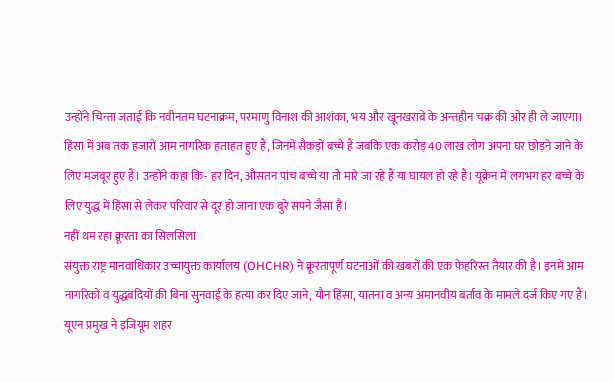उन्होंने चिन्ता जताई कि नवीनतम घटनाक्रम, परमाणु विनाश की आशंका, भय और खूनखराबे के अन्तहीन चक्र की ओर ही ले जाएगा। हिंसा में अब तक हजारों आम नागरिक हताहत हुए हैं, जिनमें सैकड़ों बच्चे हैं जबकि एक करोड़ 40 लाख लोग अपना घर छोड़ने जाने के लिए मजबूर हुए हैं। उन्होंने कहा कि- हर दिन, औसतन पांच बच्चे या तो मारे जा रहे हैं या घायल हो रहे हैं। यूक्रेन में लगभग हर बच्चे के लिए युद्ध में हिंसा से लेकर परिवार से दूर हो जाना एक बुरे सपने जैसा है।
नहीं थम रहा क्रूरता का सिलसिला
संयुक्त राष्ट्र मानवाधिकार उच्चायुक्त कार्यालय (OHCHR) ने क्रूरतापूर्ण घटनाओं की खबरों की एक फेहरिस्त तैयार की है। इनमें आम नागरिकों व युद्धबंदियों की बिना सुनवाई के हत्या कर दिए जाने, यौन हिंसा, यातना व अन्य अमानवीय बर्ताव के मामले दर्ज किए गए हैं।
यूएन प्रमुख ने इजियूम शहर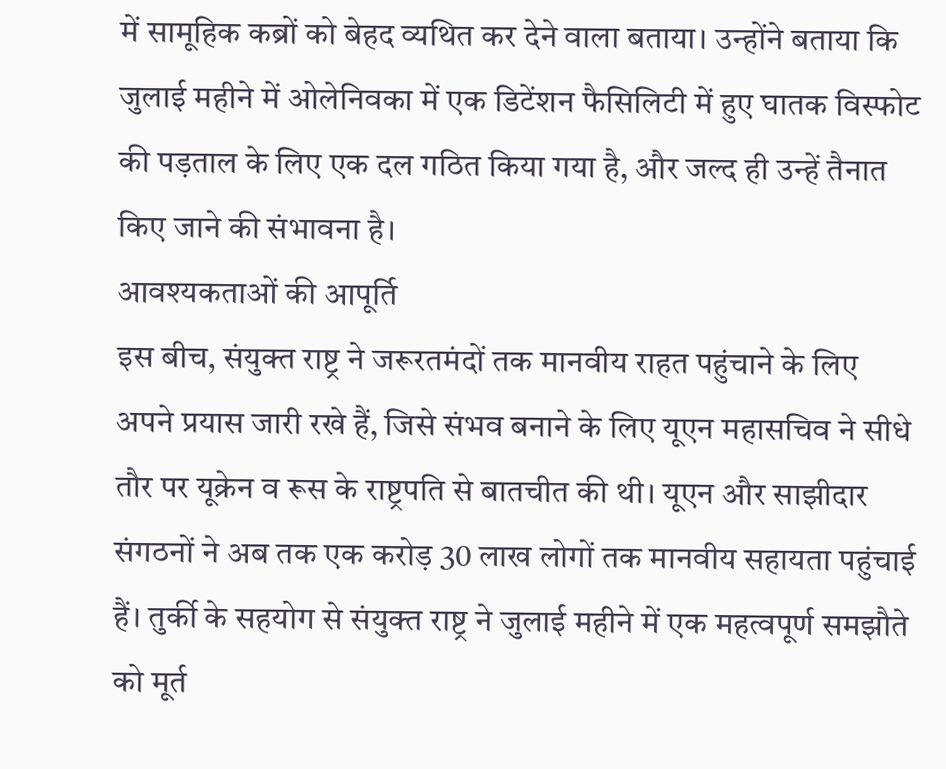में सामूहिक कब्रों को बेहद व्यथित कर देने वाला बताया। उन्होंने बताया कि जुलाई महीने में ओलेनिवका में एक डिटेंशन फैसिलिटी में हुए घातक विस्फोट की पड़ताल के लिए एक दल गठित किया गया है, और जल्द ही उन्हें तैनात किए जाने की संभावना है।
आवश्यकताओं की आपूर्ति
इस बीच, संयुक्त राष्ट्र ने जरूरतमंदों तक मानवीय राहत पहुंचाने के लिए अपने प्रयास जारी रखे हैं, जिसे संभव बनाने के लिए यूएन महासचिव ने सीधे तौर पर यूक्रेन व रूस के राष्ट्रपति से बातचीत की थी। यूएन और साझीदार संगठनों ने अब तक एक करोड़ 30 लाख लोगों तक मानवीय सहायता पहुंचाई हैं। तुर्की के सहयोग से संयुक्त राष्ट्र ने जुलाई महीने में एक महत्वपूर्ण समझौते को मूर्त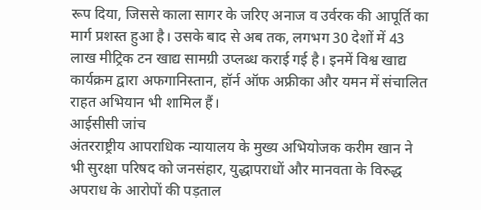रूप दिया, जिससे काला सागर के जरिए अनाज व उर्वरक की आपूर्ति का मार्ग प्रशस्त हुआ है। उसके बाद से अब तक, लगभग 30 देशों में 43 लाख मीट्रिक टन खाद्य सामग्री उप्लब्ध कराई गई है। इनमें विश्व खाद्य कार्यक्रम द्वारा अफगानिस्तान, हॉर्न ऑफ अफ्रीका और यमन में संचालित राहत अभियान भी शामिल हैं।
आईसीसी जांच
अंतरराष्ट्रीय आपराधिक न्यायालय के मुख्य अभियोजक करीम खान ने भी सुरक्षा परिषद को जनसंहार, युद्धापराधों और मानवता के विरुद्ध अपराध के आरोपों की पड़ताल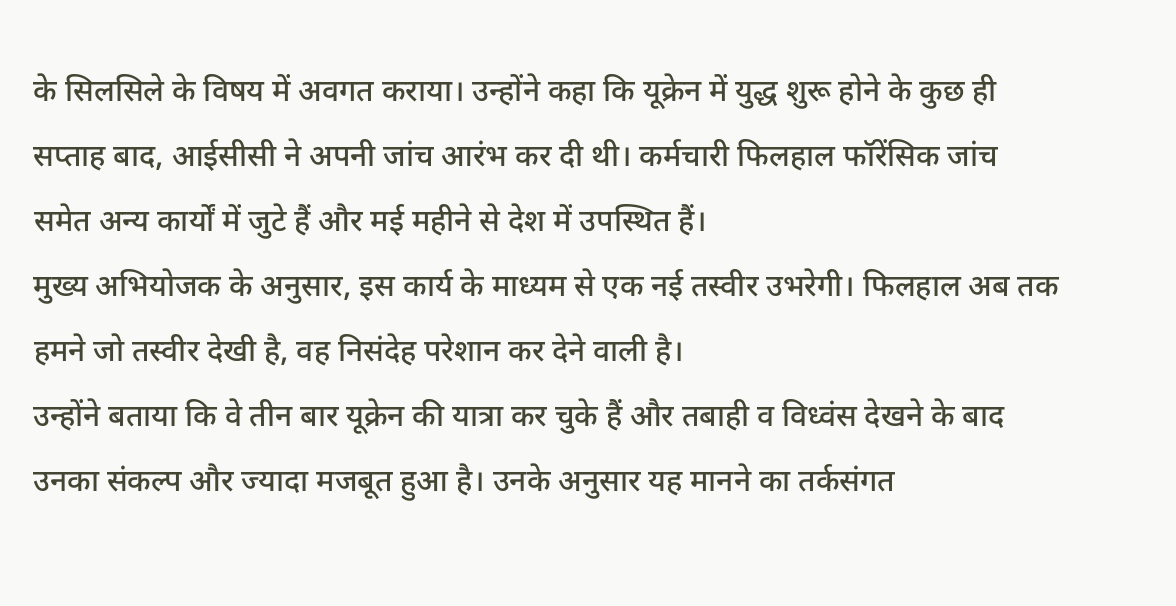के सिलसिले के विषय में अवगत कराया। उन्होंने कहा कि यूक्रेन में युद्ध शुरू होने के कुछ ही सप्ताह बाद, आईसीसी ने अपनी जांच आरंभ कर दी थी। कर्मचारी फिलहाल फॉरेंसिक जांच समेत अन्य कार्यों में जुटे हैं और मई महीने से देश में उपस्थित हैं।
मुख्य अभियोजक के अनुसार, इस कार्य के माध्यम से एक नई तस्वीर उभरेगी। फिलहाल अब तक हमने जो तस्वीर देखी है, वह निसंदेह परेशान कर देने वाली है।
उन्होंने बताया कि वे तीन बार यूक्रेन की यात्रा कर चुके हैं और तबाही व विध्वंस देखने के बाद उनका संकल्प और ज्यादा मजबूत हुआ है। उनके अनुसार यह मानने का तर्कसंगत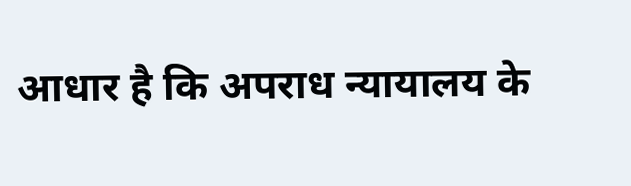आधार है कि अपराध न्यायालय के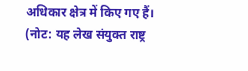अधिकार क्षेत्र में किए गए हैं।
(नोट: यह लेख संयुक्त राष्ट्र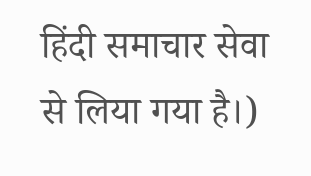हिंदी समाचार सेवा से लिया गया है।)